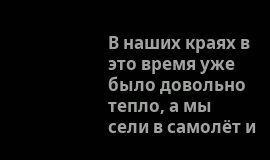В наших краях в это время уже было довольно тепло, а мы сели в самолёт и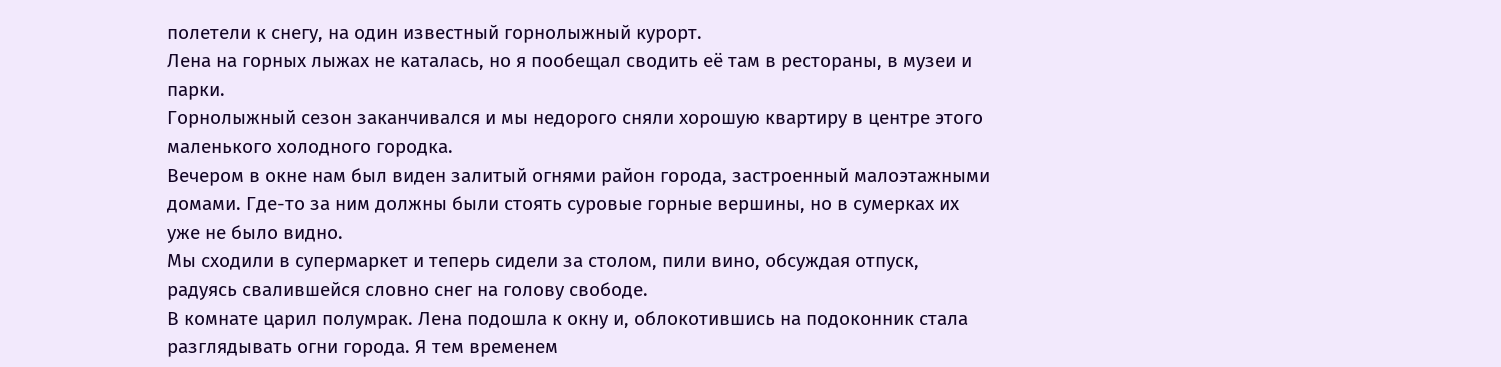полетели к снегу, на один известный горнолыжный курорт.
Лена на горных лыжах не каталась, но я пообещал сводить её там в рестораны, в музеи и парки.
Горнолыжный сезон заканчивался и мы недорого сняли хорошую квартиру в центре этого маленького холодного городка.
Вечером в окне нам был виден залитый огнями район города, застроенный малоэтажными домами. Где-то за ним должны были стоять суровые горные вершины, но в сумерках их уже не было видно.
Мы сходили в супермаркет и теперь сидели за столом, пили вино, обсуждая отпуск, радуясь свалившейся словно снег на голову свободе.
В комнате царил полумрак. Лена подошла к окну и, облокотившись на подоконник стала разглядывать огни города. Я тем временем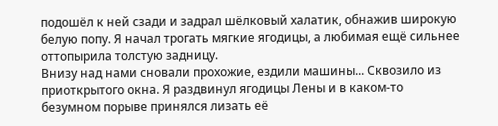подошёл к ней сзади и задрал шёлковый халатик, обнажив широкую белую попу. Я начал трогать мягкие ягодицы, а любимая ещё сильнее оттопырила толстую задницу.
Внизу над нами сновали прохожие, ездили машины... Сквозило из приоткрытого окна. Я раздвинул ягодицы Лены и в каком-то безумном порыве принялся лизать её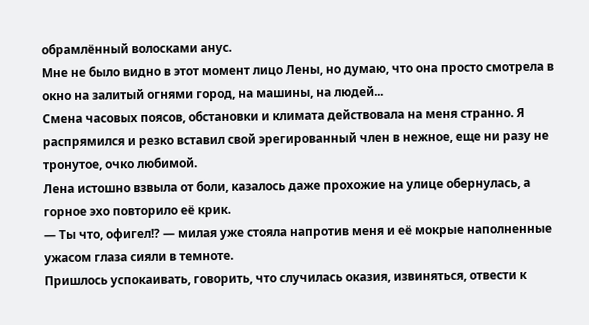обрамлённый волосками анус.
Мне не было видно в этот момент лицо Лены, но думаю, что она просто смотрела в окно на залитый огнями город, на машины, на людей...
Смена часовых поясов, обстановки и климата действовала на меня странно. Я распрямился и резко вставил свой эрегированный член в нежное, еще ни разу не тронутое, очко любимой.
Лена истошно взвыла от боли, казалось даже прохожие на улице обернулась, а горное эхо повторило её крик.
— Ты что, офигел!? — милая уже стояла напротив меня и её мокрые наполненные ужасом глаза сияли в темноте.
Пришлось успокаивать, говорить, что случилась оказия, извиняться, отвести к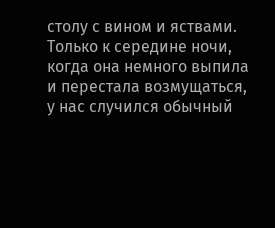столу с вином и яствами.
Только к середине ночи, когда она немного выпила и перестала возмущаться, у нас случился обычный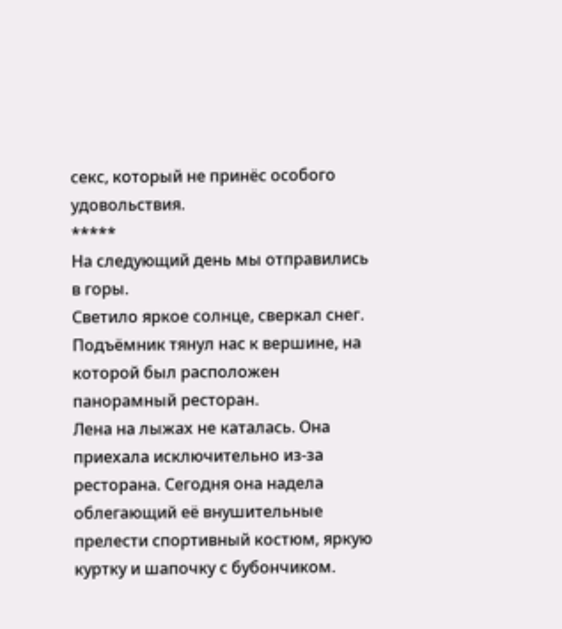секс, который не принёс особого удовольствия.
*****
На следующий день мы отправились в горы.
Светило яркое солнце, сверкал снег. Подъёмник тянул нас к вершине, на которой был расположен панорамный ресторан.
Лена на лыжах не каталась. Она приехала исключительно из-за ресторана. Сегодня она надела облегающий её внушительные прелести спортивный костюм, яркую куртку и шапочку с бубончиком.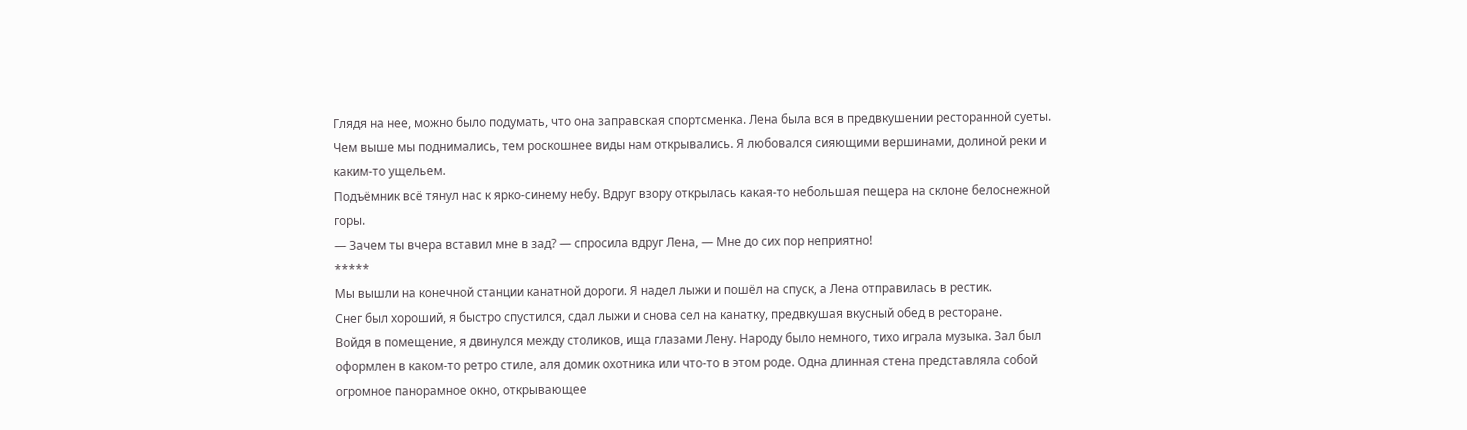Глядя на нее, можно было подумать, что она заправская спортсменка. Лена была вся в предвкушении ресторанной суеты.
Чем выше мы поднимались, тем роскошнее виды нам открывались. Я любовался сияющими вершинами, долиной реки и каким-то ущельем.
Подъёмник всё тянул нас к ярко-синему небу. Вдруг взору открылась какая-то небольшая пещера на склоне белоснежной горы.
— Зачем ты вчера вставил мне в зад? — спросила вдруг Лена, — Мне до сих пор неприятно!
*****
Мы вышли на конечной станции канатной дороги. Я надел лыжи и пошёл на спуск, а Лена отправилась в рестик.
Снег был хороший, я быстро спустился, сдал лыжи и снова сел на канатку, предвкушая вкусный обед в ресторане.
Войдя в помещение, я двинулся между столиков, ища глазами Лену. Народу было немного, тихо играла музыка. Зал был оформлен в каком-то ретро стиле, аля домик охотника или что-то в этом роде. Одна длинная стена представляла собой огромное панорамное окно, открывающее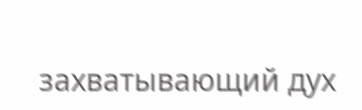захватывающий дух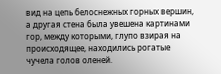вид на цепь белоснежных горных вершин, а другая стена была увешена картинами гор, между которыми, глупо взирая на происходящее, находились рогатые чучела голов оленей.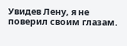Увидев Лену, я не поверил своим глазам.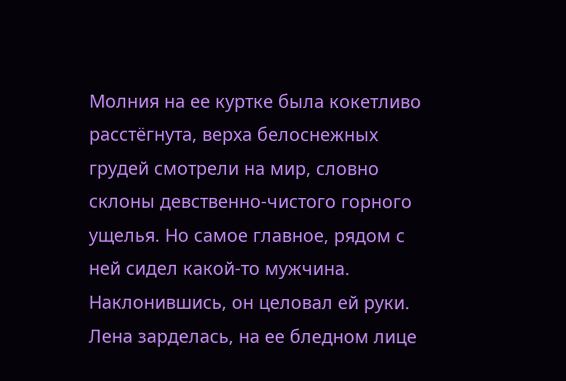Молния на ее куртке была кокетливо расстёгнута, верха белоснежных грудей смотрели на мир, словно склоны девственно-чистого горного ущелья. Но самое главное, рядом с ней сидел какой-то мужчина. Наклонившись, он целовал ей руки. Лена зарделась, на ее бледном лице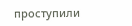проступили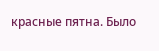красные пятна. Было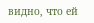видно, что ей